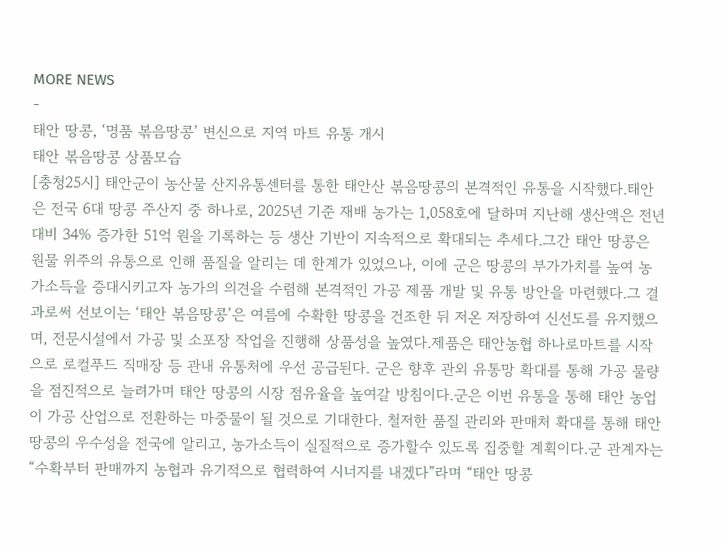MORE NEWS
-
태안 땅콩, ‘명품 볶음땅콩’ 변신으로 지역 마트 유통 개시
태안 볶음땅콩 상품모습
[충청25시] 태안군이 농산물 산지유통센터를 통한 태안산 볶음땅콩의 본격적인 유통을 시작했다.태안은 전국 6대 땅콩 주산지 중 하나로, 2025년 기준 재배 농가는 1,058호에 달하며 지난해 생산액은 전년 대비 34% 증가한 51억 원을 기록하는 등 생산 기반이 지속적으로 확대되는 추세다.그간 태안 땅콩은 원물 위주의 유통으로 인해 품질을 알리는 데 한계가 있었으나, 이에 군은 땅콩의 부가가치를 높여 농가소득을 증대시키고자 농가의 의견을 수렴해 본격적인 가공 제품 개발 및 유통 방안을 마련했다.그 결과로써 선보이는 ‘태안 볶음땅콩’은 여름에 수확한 땅콩을 건조한 뒤 저온 저장하여 신선도를 유지했으며, 전문시설에서 가공 및 소포장 작업을 진행해 상품성을 높였다.제품은 태안농협 하나로마트를 시작으로 로컬푸드 직매장 등 관내 유통처에 우선 공급된다. 군은 향후 관외 유통망 확대를 통해 가공 물량을 점진적으로 늘려가며 태안 땅콩의 시장 점유율을 높여갈 방침이다.군은 이번 유통을 통해 태안 농업이 가공 산업으로 전환하는 마중물이 될 것으로 기대한다. 철저한 품질 관리와 판매처 확대를 통해 태안 땅콩의 우수성을 전국에 알리고, 농가소득이 실질적으로 증가할수 있도록 집중할 계획이다.군 관계자는 “수확부터 판매까지 농협과 유기적으로 협력하여 시너지를 내겠다”라며 “태안 땅콩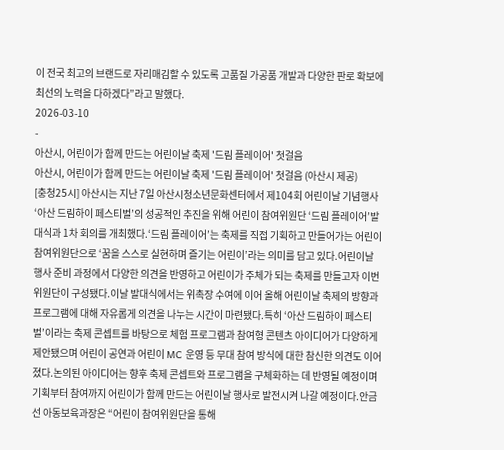이 전국 최고의 브랜드로 자리매김할 수 있도록 고품질 가공품 개발과 다양한 판로 확보에 최선의 노력을 다하겠다”라고 말했다.
2026-03-10
-
아산시, 어린이가 함께 만드는 어린이날 축제 '드림 플레이어' 첫걸음
아산시, 어린이가 함께 만드는 어린이날 축제 '드림 플레이어' 첫걸음 (아산시 제공)
[충청25시] 아산시는 지난 7일 아산시청소년문화센터에서 제104회 어린이날 기념행사 ‘아산 드림하이 페스티벌’의 성공적인 추진을 위해 어린이 참여위원단 ‘드림 플레이어’발대식과 1차 회의를 개최했다.‘드림 플레이어’는 축제를 직접 기획하고 만들어가는 어린이 참여위원단으로 ‘꿈을 스스로 실현하며 즐기는 어린이’라는 의미를 담고 있다.어린이날 행사 준비 과정에서 다양한 의견을 반영하고 어린이가 주체가 되는 축제를 만들고자 이번 위원단이 구성됐다.이날 발대식에서는 위촉장 수여에 이어 올해 어린이날 축제의 방향과 프로그램에 대해 자유롭게 의견을 나누는 시간이 마련됐다.특히 ‘아산 드림하이 페스티벌’이라는 축제 콘셉트를 바탕으로 체험 프로그램과 참여형 콘텐츠 아이디어가 다양하게 제안됐으며 어린이 공연과 어린이 MC 운영 등 무대 참여 방식에 대한 참신한 의견도 이어졌다.논의된 아이디어는 향후 축제 콘셉트와 프로그램을 구체화하는 데 반영될 예정이며 기획부터 참여까지 어린이가 함께 만드는 어린이날 행사로 발전시켜 나갈 예정이다.안금선 아동보육과장은 “어린이 참여위원단을 통해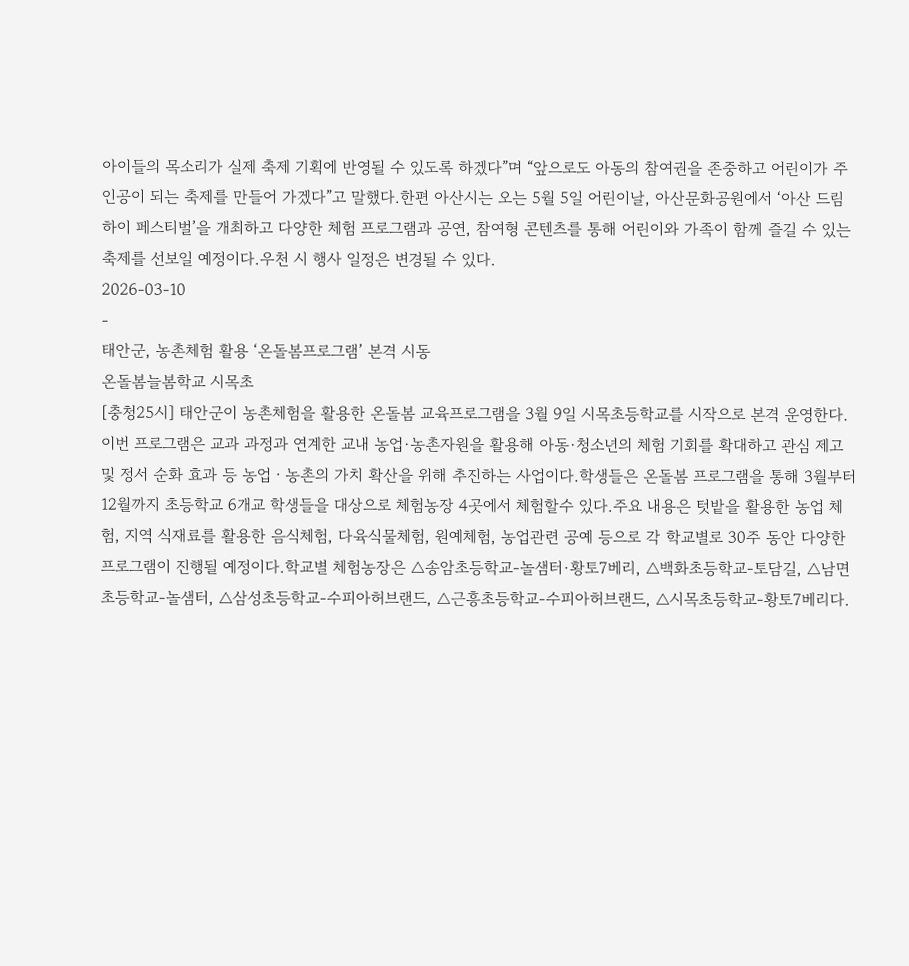아이들의 목소리가 실제 축제 기획에 반영될 수 있도록 하겠다”며 “앞으로도 아동의 참여권을 존중하고 어린이가 주인공이 되는 축제를 만들어 가겠다”고 말했다.한편 아산시는 오는 5월 5일 어린이날, 아산문화공원에서 ‘아산 드림하이 페스티벌’을 개최하고 다양한 체험 프로그램과 공연, 참여형 콘텐츠를 통해 어린이와 가족이 함께 즐길 수 있는 축제를 선보일 예정이다.우천 시 행사 일정은 변경될 수 있다.
2026-03-10
-
태안군, 농촌체험 활용 ‘온돌봄프로그램’ 본격 시동
온돌봄늘봄학교 시목초
[충청25시] 태안군이 농촌체험을 활용한 온돌봄 교육프로그램을 3월 9일 시목초등학교를 시작으로 본격 운영한다.이번 프로그램은 교과 과정과 연계한 교내 농업·농촌자원을 활용해 아동·청소년의 체험 기회를 확대하고 관심 제고 및 정서 순화 효과 등 농업ㆍ농촌의 가치 확산을 위해 추진하는 사업이다.학생들은 온돌봄 프로그램을 통해 3월부터 12월까지 초등학교 6개교 학생들을 대상으로 체험농장 4곳에서 체험할수 있다.주요 내용은 텃밭을 활용한 농업 체험, 지역 식재료를 활용한 음식체험, 다육식물체험, 원예체험, 농업관련 공예 등으로 각 학교별로 30주 동안 다양한 프로그램이 진행될 예정이다.학교별 체험농장은 △송암초등학교-놀샘터·황토7베리, △백화초등학교-토담길, △남면초등학교-놀샘터, △삼성초등학교-수피아허브랜드, △근흥초등학교-수피아허브랜드, △시목초등학교-황토7베리다.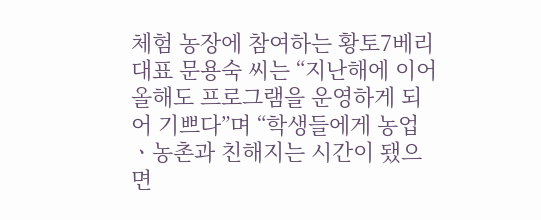체험 농장에 참여하는 황토7베리 대표 문용숙 씨는 “지난해에 이어 올해도 프로그램을 운영하게 되어 기쁘다”며 “학생들에게 농업ㆍ농촌과 친해지는 시간이 됐으면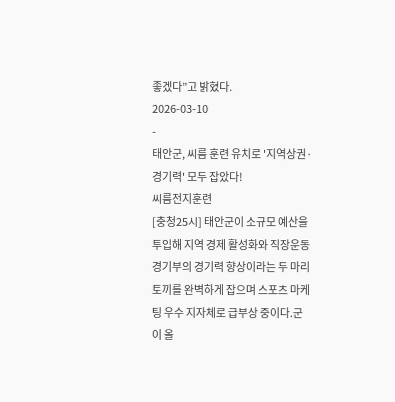좋겠다”고 밝혔다.
2026-03-10
-
태안군, 씨름 훈련 유치로 '지역상권·경기력' 모두 잡았다!
씨름전지훈련
[충청25시] 태안군이 소규모 예산을 투입해 지역 경제 활성화와 직장운동경기부의 경기력 향상이라는 두 마리 토끼를 완벽하게 잡으며 스포츠 마케팅 우수 지자체로 급부상 중이다.군이 올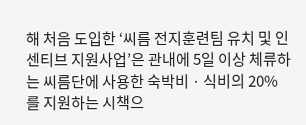해 처음 도입한 ‘씨름 전지훈련팀 유치 및 인센티브 지원사업’은 관내에 5일 이상 체류하는 씨름단에 사용한 숙박비ㆍ식비의 20%를 지원하는 시책으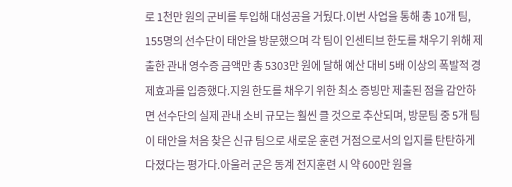로 1천만 원의 군비를 투입해 대성공을 거뒀다.이번 사업을 통해 총 10개 팀, 155명의 선수단이 태안을 방문했으며 각 팀이 인센티브 한도를 채우기 위해 제출한 관내 영수증 금액만 총 5303만 원에 달해 예산 대비 5배 이상의 폭발적 경제효과를 입증했다.지원 한도를 채우기 위한 최소 증빙만 제출된 점을 감안하면 선수단의 실제 관내 소비 규모는 훨씬 클 것으로 추산되며, 방문팀 중 5개 팀이 태안을 처음 찾은 신규 팀으로 새로운 훈련 거점으로서의 입지를 탄탄하게 다졌다는 평가다.아울러 군은 동계 전지훈련 시 약 600만 원을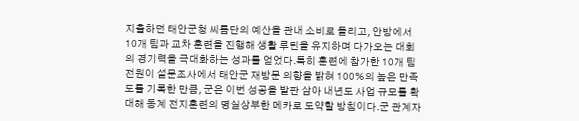지출하던 태안군청 씨름단의 예산을 관내 소비로 돌리고, 안방에서 10개 팀과 교차 훈련을 진행해 생활 루틴을 유지하며 다가오는 대회의 경기력을 극대화하는 성과를 얻었다.특히 훈련에 참가한 10개 팀 전원이 설문조사에서 태안군 재방문 의향을 밝혀 100%의 높은 만족도를 기록한 만큼, 군은 이번 성공을 발판 삼아 내년도 사업 규모를 확대해 동계 전지훈련의 명실상부한 메카로 도약할 방침이다.군 관계자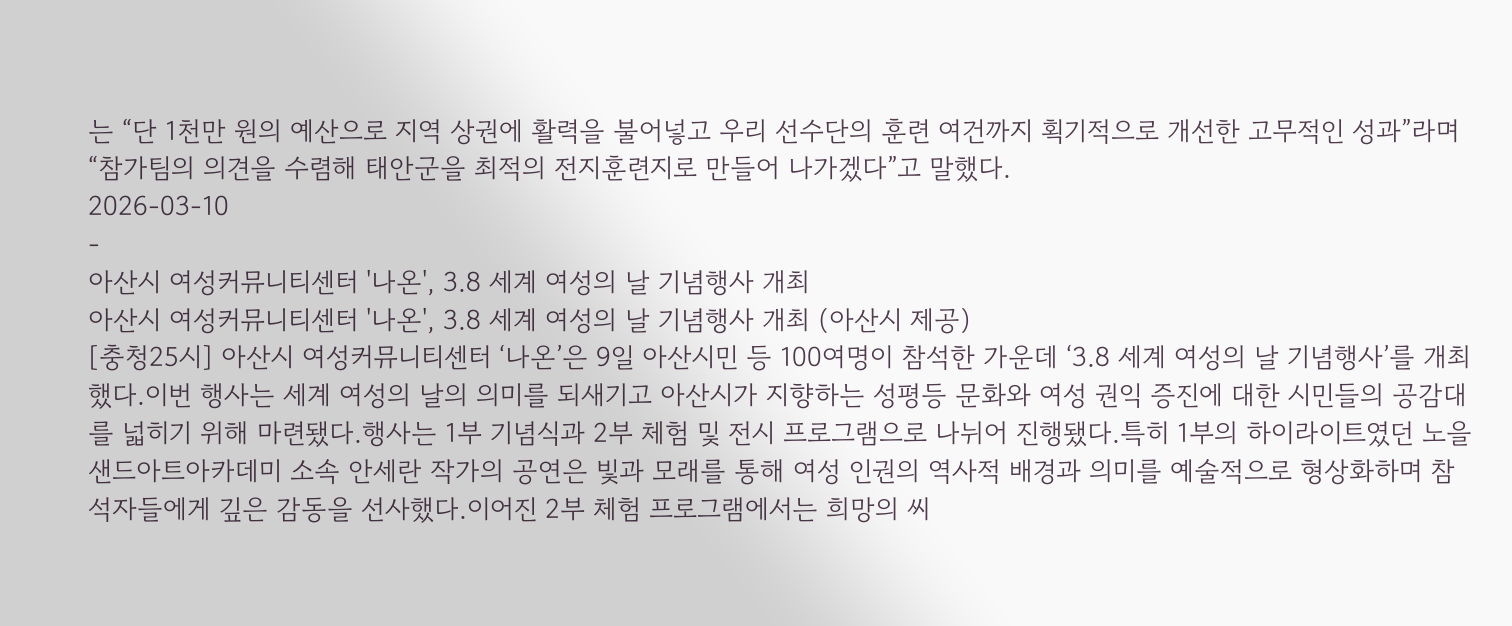는 “단 1천만 원의 예산으로 지역 상권에 활력을 불어넣고 우리 선수단의 훈련 여건까지 획기적으로 개선한 고무적인 성과”라며 “참가팀의 의견을 수렴해 태안군을 최적의 전지훈련지로 만들어 나가겠다”고 말했다.
2026-03-10
-
아산시 여성커뮤니티센터 '나온', 3.8 세계 여성의 날 기념행사 개최
아산시 여성커뮤니티센터 '나온', 3.8 세계 여성의 날 기념행사 개최 (아산시 제공)
[충청25시] 아산시 여성커뮤니티센터 ‘나온’은 9일 아산시민 등 100여명이 참석한 가운데 ‘3.8 세계 여성의 날 기념행사’를 개최했다.이번 행사는 세계 여성의 날의 의미를 되새기고 아산시가 지향하는 성평등 문화와 여성 권익 증진에 대한 시민들의 공감대를 넓히기 위해 마련됐다.행사는 1부 기념식과 2부 체험 및 전시 프로그램으로 나뉘어 진행됐다.특히 1부의 하이라이트였던 노을샌드아트아카데미 소속 안세란 작가의 공연은 빛과 모래를 통해 여성 인권의 역사적 배경과 의미를 예술적으로 형상화하며 참석자들에게 깊은 감동을 선사했다.이어진 2부 체험 프로그램에서는 희망의 씨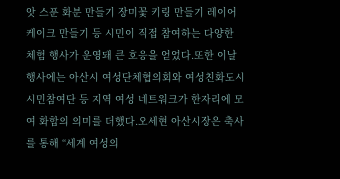앗 스푼 화분 만들기 장미꽃 키링 만들기 레이어 케이크 만들기 등 시민이 직접 참여하는 다양한 체험 행사가 운영돼 큰 호응을 얻었다.또한 이날 행사에는 아산시 여성단체협의회와 여성친화도시 시민참여단 등 지역 여성 네트워크가 한자리에 모여 화합의 의미를 더했다.오세현 아산시장은 축사를 통해 “세계 여성의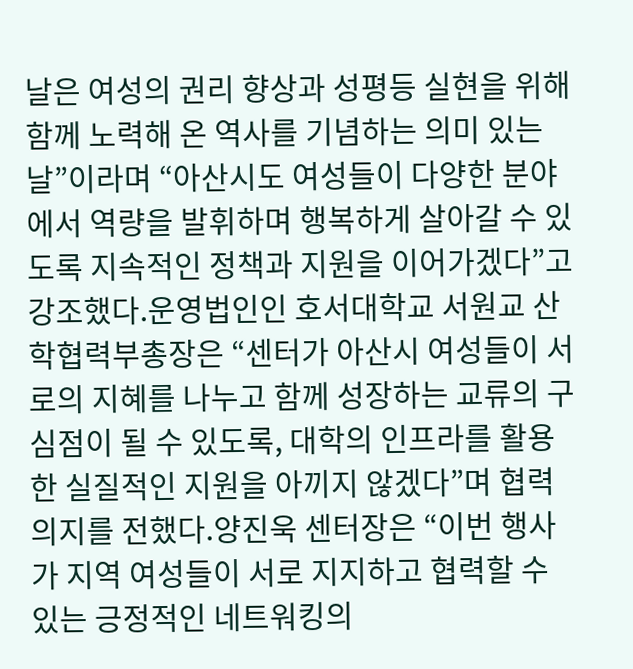날은 여성의 권리 향상과 성평등 실현을 위해 함께 노력해 온 역사를 기념하는 의미 있는 날”이라며 “아산시도 여성들이 다양한 분야에서 역량을 발휘하며 행복하게 살아갈 수 있도록 지속적인 정책과 지원을 이어가겠다”고 강조했다.운영법인인 호서대학교 서원교 산학협력부총장은 “센터가 아산시 여성들이 서로의 지혜를 나누고 함께 성장하는 교류의 구심점이 될 수 있도록, 대학의 인프라를 활용한 실질적인 지원을 아끼지 않겠다”며 협력 의지를 전했다.양진욱 센터장은 “이번 행사가 지역 여성들이 서로 지지하고 협력할 수 있는 긍정적인 네트워킹의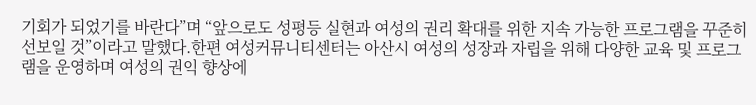기회가 되었기를 바란다”며 “앞으로도 성평등 실현과 여성의 권리 확대를 위한 지속 가능한 프로그램을 꾸준히 선보일 것”이라고 말했다.한편 여성커뮤니티센터는 아산시 여성의 성장과 자립을 위해 다양한 교육 및 프로그램을 운영하며 여성의 권익 향상에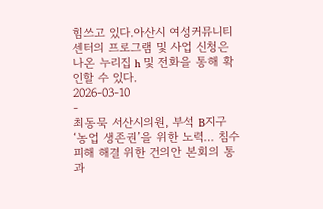힘쓰고 있다.아산시 여성커뮤니티센터의 프로그램 및 사업 신청은 나온 누리집 h 및 전화을 통해 확인할 수 있다.
2026-03-10
-
최동묵 서산시의원, 부석 B지구 ‘농업 생존권’을 위한 노력… 침수 피해 해결 위한 건의안 본회의 통과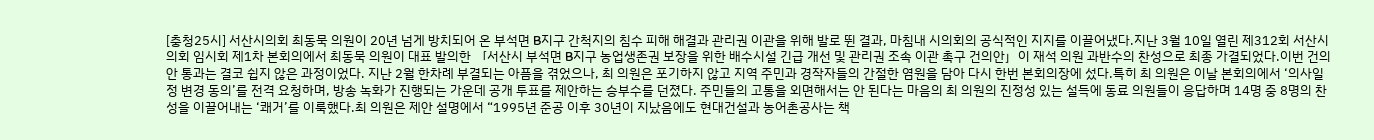[충청25시] 서산시의회 최동묵 의원이 20년 넘게 방치되어 온 부석면 B지구 간척지의 침수 피해 해결과 관리권 이관을 위해 발로 뛴 결과, 마침내 시의회의 공식적인 지지를 이끌어냈다.지난 3월 10일 열린 제312회 서산시의회 임시회 제1차 본회의에서 최동묵 의원이 대표 발의한 「서산시 부석면 B지구 농업생존권 보장을 위한 배수시설 긴급 개선 및 관리권 조속 이관 촉구 건의안」이 재석 의원 과반수의 찬성으로 최종 가결되었다.이번 건의안 통과는 결코 쉽지 않은 과정이었다. 지난 2월 한차례 부결되는 아픔을 겪었으나, 최 의원은 포기하지 않고 지역 주민과 경작자들의 간절한 염원을 담아 다시 한번 본회의장에 섰다.특히 최 의원은 이날 본회의에서 ‘의사일정 변경 동의’를 전격 요청하며, 방송 녹화가 진행되는 가운데 공개 투표를 제안하는 승부수를 던졌다. 주민들의 고통을 외면해서는 안 된다는 마음의 최 의원의 진정성 있는 설득에 동료 의원들이 응답하며 14명 중 8명의 찬성을 이끌어내는 ‘쾌거’를 이룩했다.최 의원은 제안 설명에서 “1995년 준공 이후 30년이 지났음에도 현대건설과 농어촌공사는 책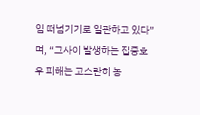임 떠넘기기로 일관하고 있다”며, “그사이 발생하는 집중호우 피해는 고스란히 농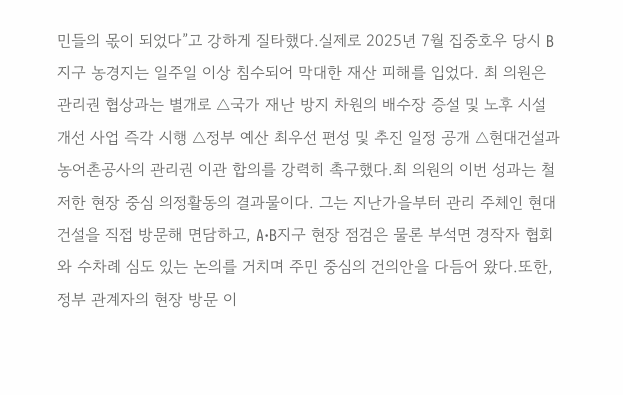민들의 몫이 되었다”고 강하게 질타했다.실제로 2025년 7월 집중호우 당시 B지구 농경지는 일주일 이상 침수되어 막대한 재산 피해를 입었다. 최 의원은 관리권 협상과는 별개로 △국가 재난 방지 차원의 배수장 증설 및 노후 시설 개선 사업 즉각 시행 △정부 예산 최우선 편성 및 추진 일정 공개 △현대건설과 농어촌공사의 관리권 이관 합의를 강력히 촉구했다.최 의원의 이번 성과는 철저한 현장 중심 의정활동의 결과물이다. 그는 지난가을부터 관리 주체인 현대건설을 직접 방문해 면담하고, A·B지구 현장 점검은 물론 부석면 경작자 협회와 수차례 심도 있는 논의를 거치며 주민 중심의 건의안을 다듬어 왔다.또한, 정부 관계자의 현장 방문 이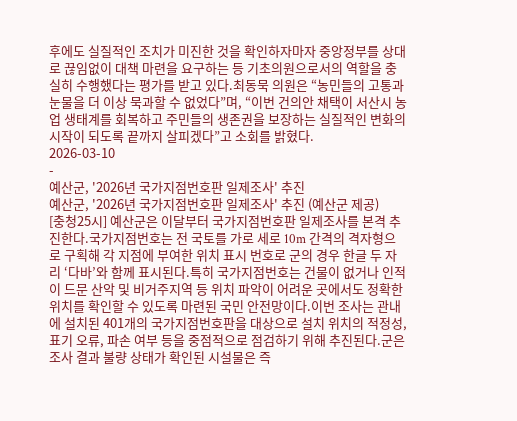후에도 실질적인 조치가 미진한 것을 확인하자마자 중앙정부를 상대로 끊임없이 대책 마련을 요구하는 등 기초의원으로서의 역할을 충실히 수행했다는 평가를 받고 있다.최동묵 의원은 “농민들의 고통과 눈물을 더 이상 묵과할 수 없었다”며, “이번 건의안 채택이 서산시 농업 생태계를 회복하고 주민들의 생존권을 보장하는 실질적인 변화의 시작이 되도록 끝까지 살피겠다”고 소회를 밝혔다.
2026-03-10
-
예산군, '2026년 국가지점번호판 일제조사' 추진
예산군, '2026년 국가지점번호판 일제조사' 추진 (예산군 제공)
[충청25시] 예산군은 이달부터 국가지점번호판 일제조사를 본격 추진한다.국가지점번호는 전 국토를 가로 세로 10m 간격의 격자형으로 구획해 각 지점에 부여한 위치 표시 번호로 군의 경우 한글 두 자리 ‘다바’와 함께 표시된다.특히 국가지점번호는 건물이 없거나 인적이 드문 산악 및 비거주지역 등 위치 파악이 어려운 곳에서도 정확한 위치를 확인할 수 있도록 마련된 국민 안전망이다.이번 조사는 관내에 설치된 401개의 국가지점번호판을 대상으로 설치 위치의 적정성, 표기 오류, 파손 여부 등을 중점적으로 점검하기 위해 추진된다.군은 조사 결과 불량 상태가 확인된 시설물은 즉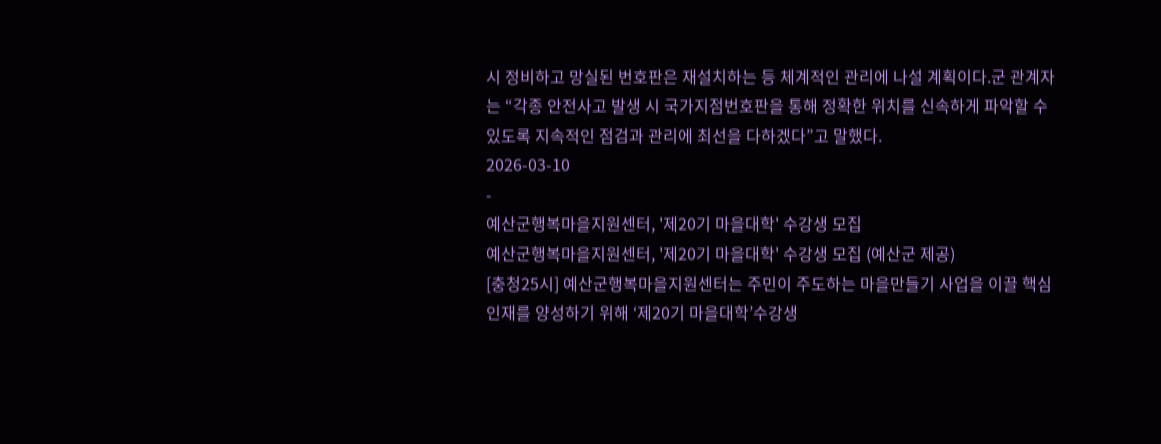시 정비하고 망실된 번호판은 재설치하는 등 체계적인 관리에 나설 계획이다.군 관계자는 “각종 안전사고 발생 시 국가지점번호판을 통해 정확한 위치를 신속하게 파악할 수 있도록 지속적인 점검과 관리에 최선을 다하겠다”고 말했다.
2026-03-10
-
예산군행복마을지원센터, '제20기 마을대학' 수강생 모집
예산군행복마을지원센터, '제20기 마을대학' 수강생 모집 (예산군 제공)
[충청25시] 예산군행복마을지원센터는 주민이 주도하는 마을만들기 사업을 이끌 핵심 인재를 양성하기 위해 ‘제20기 마을대학’수강생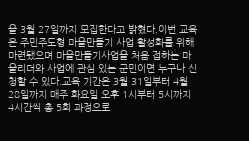을 3월 27일까지 모집한다고 밝혔다.이번 교육은 주민주도형 마을만들기 사업 활성화를 위해 마련됐으며 마을만들기사업을 처음 접하는 마을리더와 사업에 관심 있는 군민이면 누구나 신청할 수 있다.교육 기간은 3월 31일부터 4월 28일까지 매주 화요일 오후 1시부터 5시까지 4시간씩 총 5회 과정으로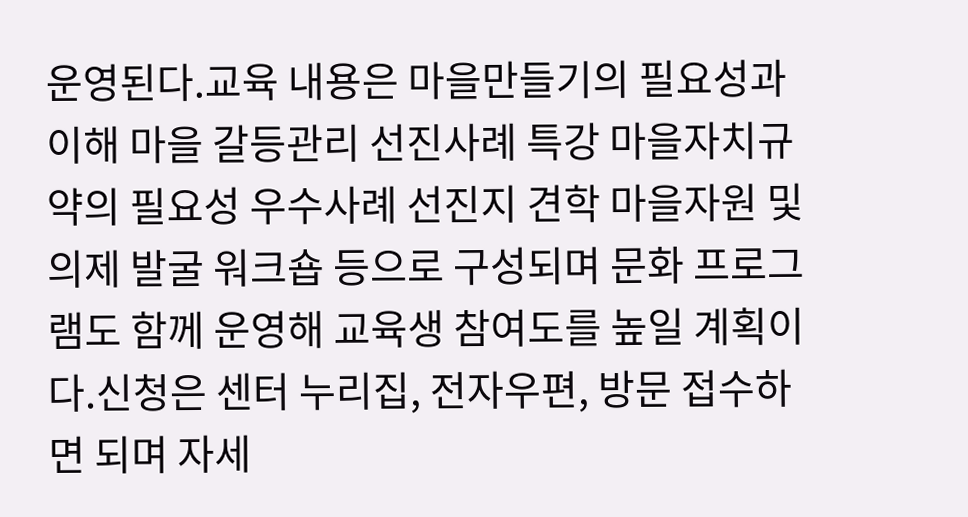운영된다.교육 내용은 마을만들기의 필요성과 이해 마을 갈등관리 선진사례 특강 마을자치규약의 필요성 우수사례 선진지 견학 마을자원 및 의제 발굴 워크숍 등으로 구성되며 문화 프로그램도 함께 운영해 교육생 참여도를 높일 계획이다.신청은 센터 누리집, 전자우편, 방문 접수하면 되며 자세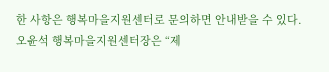한 사항은 행복마을지원센터로 문의하면 안내받을 수 있다.오윤석 행복마을지원센터장은 “제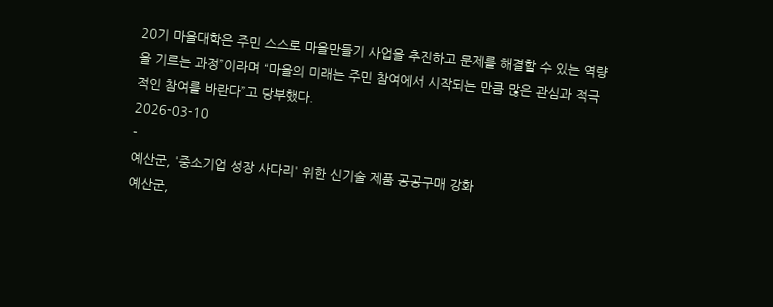20기 마을대학은 주민 스스로 마을만들기 사업을 추진하고 문제를 해결할 수 있는 역량을 기르는 과정”이라며 “마을의 미래는 주민 참여에서 시작되는 만큼 많은 관심과 적극적인 참여를 바란다”고 당부했다.
2026-03-10
-
예산군, '중소기업 성장 사다리' 위한 신기술 제품 공공구매 강화
예산군,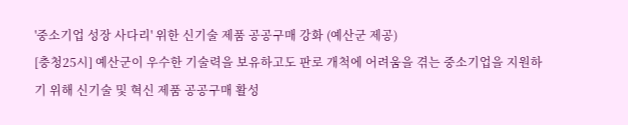'중소기업 성장 사다리' 위한 신기술 제품 공공구매 강화 (예산군 제공)
[충청25시] 예산군이 우수한 기술력을 보유하고도 판로 개척에 어려움을 겪는 중소기업을 지원하기 위해 신기술 및 혁신 제품 공공구매 활성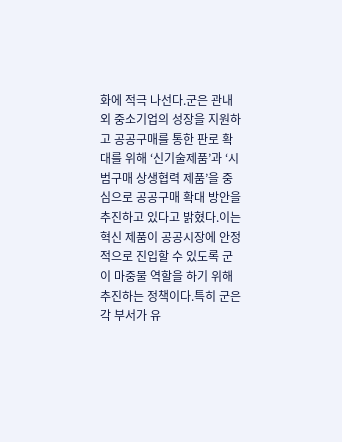화에 적극 나선다.군은 관내외 중소기업의 성장을 지원하고 공공구매를 통한 판로 확대를 위해 ‘신기술제품’과 ‘시범구매 상생협력 제품’을 중심으로 공공구매 확대 방안을 추진하고 있다고 밝혔다.이는 혁신 제품이 공공시장에 안정적으로 진입할 수 있도록 군이 마중물 역할을 하기 위해 추진하는 정책이다.특히 군은 각 부서가 유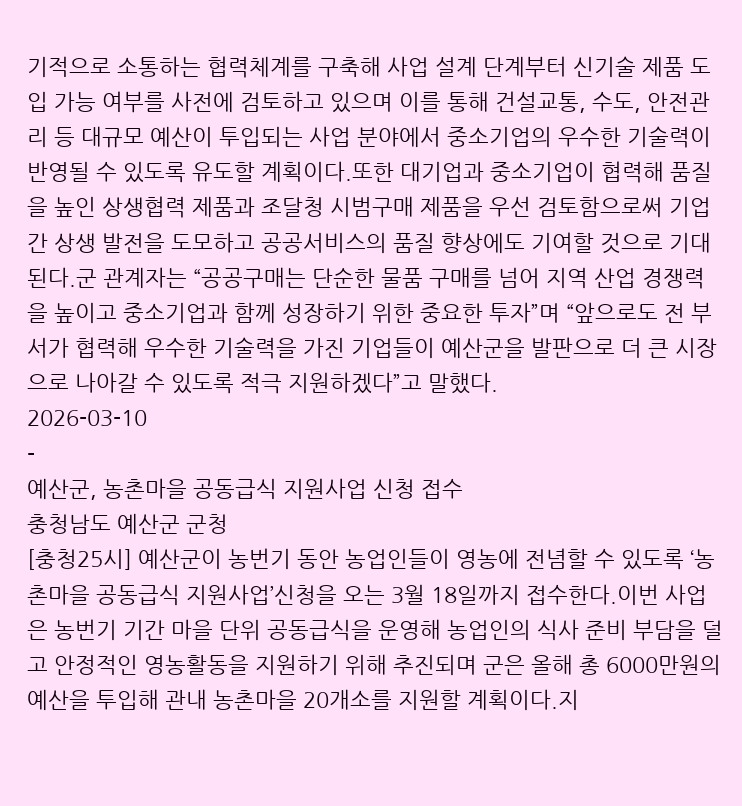기적으로 소통하는 협력체계를 구축해 사업 설계 단계부터 신기술 제품 도입 가능 여부를 사전에 검토하고 있으며 이를 통해 건설교통, 수도, 안전관리 등 대규모 예산이 투입되는 사업 분야에서 중소기업의 우수한 기술력이 반영될 수 있도록 유도할 계획이다.또한 대기업과 중소기업이 협력해 품질을 높인 상생협력 제품과 조달청 시범구매 제품을 우선 검토함으로써 기업 간 상생 발전을 도모하고 공공서비스의 품질 향상에도 기여할 것으로 기대된다.군 관계자는 “공공구매는 단순한 물품 구매를 넘어 지역 산업 경쟁력을 높이고 중소기업과 함께 성장하기 위한 중요한 투자”며 “앞으로도 전 부서가 협력해 우수한 기술력을 가진 기업들이 예산군을 발판으로 더 큰 시장으로 나아갈 수 있도록 적극 지원하겠다”고 말했다.
2026-03-10
-
예산군, 농촌마을 공동급식 지원사업 신청 접수
충청남도 예산군 군청
[충청25시] 예산군이 농번기 동안 농업인들이 영농에 전념할 수 있도록 ‘농촌마을 공동급식 지원사업’신청을 오는 3월 18일까지 접수한다.이번 사업은 농번기 기간 마을 단위 공동급식을 운영해 농업인의 식사 준비 부담을 덜고 안정적인 영농활동을 지원하기 위해 추진되며 군은 올해 총 6000만원의 예산을 투입해 관내 농촌마을 20개소를 지원할 계획이다.지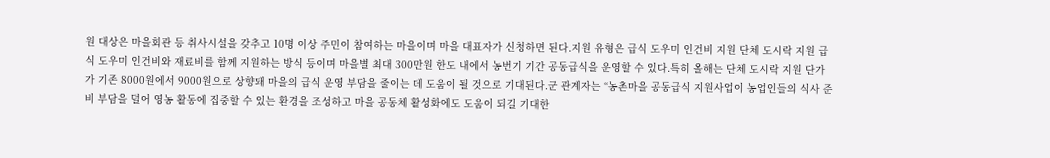원 대상은 마을회관 등 취사시설을 갖추고 10명 이상 주민이 참여하는 마을이며 마을 대표자가 신청하면 된다.지원 유형은 급식 도우미 인건비 지원 단체 도시락 지원 급식 도우미 인건비와 재료비를 함께 지원하는 방식 등이며 마을별 최대 300만원 한도 내에서 농번기 기간 공동급식을 운영할 수 있다.특히 올해는 단체 도시락 지원 단가가 기존 8000원에서 9000원으로 상향돼 마을의 급식 운영 부담을 줄이는 데 도움이 될 것으로 기대된다.군 관계자는 “농촌마을 공동급식 지원사업이 농업인들의 식사 준비 부담을 덜어 영농 활동에 집중할 수 있는 환경을 조성하고 마을 공동체 활성화에도 도움이 되길 기대한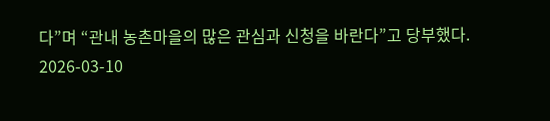다”며 “관내 농촌마을의 많은 관심과 신청을 바란다”고 당부했다.
2026-03-10